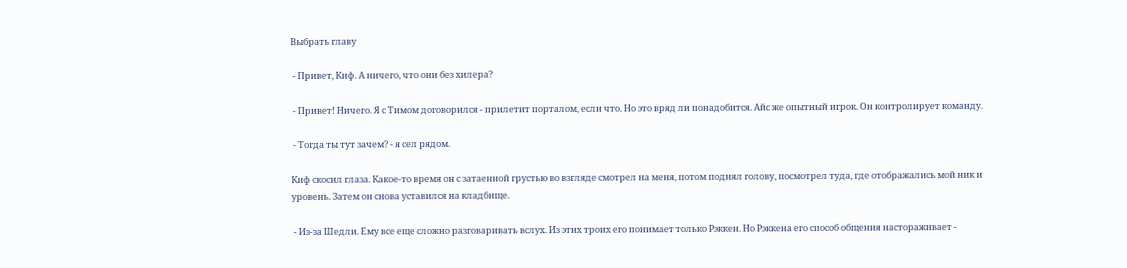Выбрать главу

 - Привет, Киф. А ничего, что они без хилера?

 - Привет! Ничего. Я с Тимом договорился - прилетит порталом, если что. Но это вряд ли понадобится. Айс же опытный игрок. Он контролирует команду.

 - Тогда ты тут зачем? - я сел рядом.

Киф скосил глаза. Какое-то время он с затаенной грустью во взгляде смотрел на меня, потом поднял голову, посмотрел туда, где отображались мой ник и уровень. Затем он снова уставился на кладбище.

 - Из-за Шедли. Ему все еще сложно разговаривать вслух. Из этих троих его понимает только Рэккен. Но Рэккена его способ общения настораживает -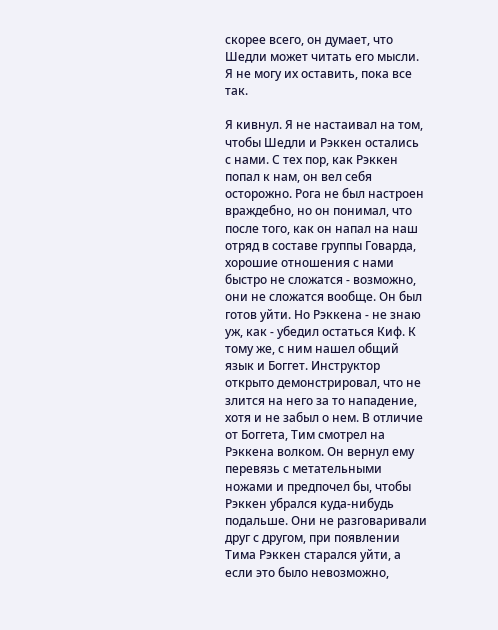скорее всего, он думает, что Шедли может читать его мысли. Я не могу их оставить, пока все так.

Я кивнул. Я не настаивал на том, чтобы Шедли и Рэккен остались с нами. С тех пор, как Рэккен попал к нам, он вел себя осторожно. Рога не был настроен враждебно, но он понимал, что после того, как он напал на наш отряд в составе группы Говарда, хорошие отношения с нами быстро не сложатся - возможно, они не сложатся вообще. Он был готов уйти. Но Рэккена - не знаю уж, как - убедил остаться Киф. К тому же, с ним нашел общий язык и Боггет. Инструктор открыто демонстрировал, что не злится на него за то нападение, хотя и не забыл о нем. В отличие от Боггета, Тим смотрел на Рэккена волком. Он вернул ему перевязь с метательными ножами и предпочел бы, чтобы Рэккен убрался куда-нибудь подальше. Они не разговаривали друг с другом, при появлении Тима Рэккен старался уйти, а если это было невозможно,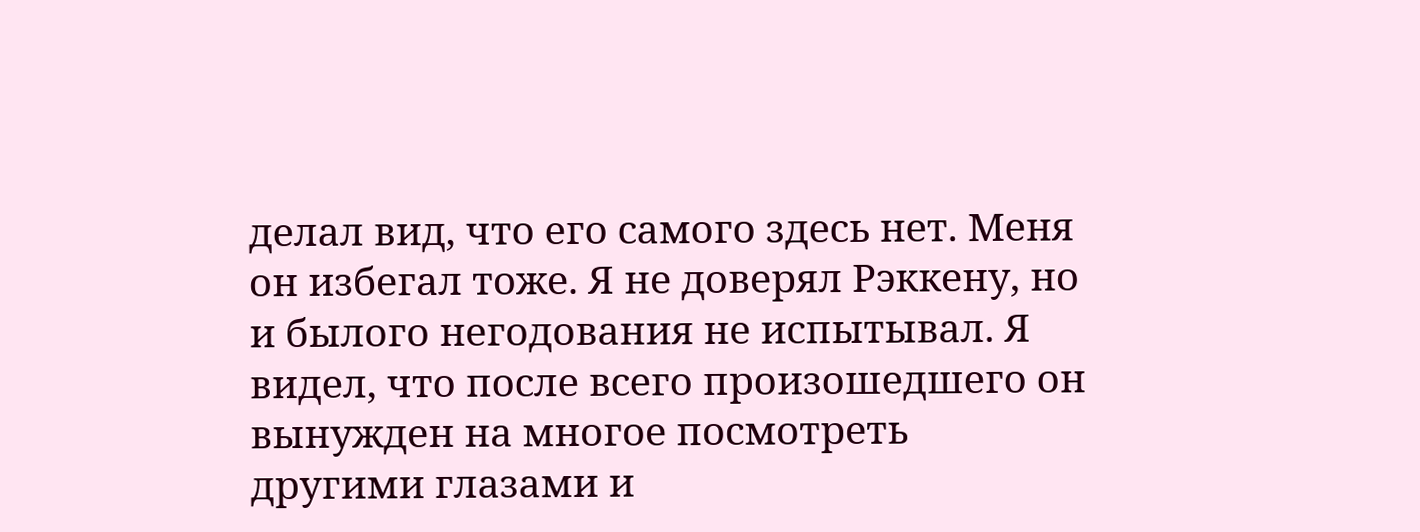делал вид, что его самого здесь нет. Меня он избегал тоже. Я не доверял Рэккену, но и былого негодования не испытывал. Я видел, что после всего произошедшего он вынужден на многое посмотреть другими глазами и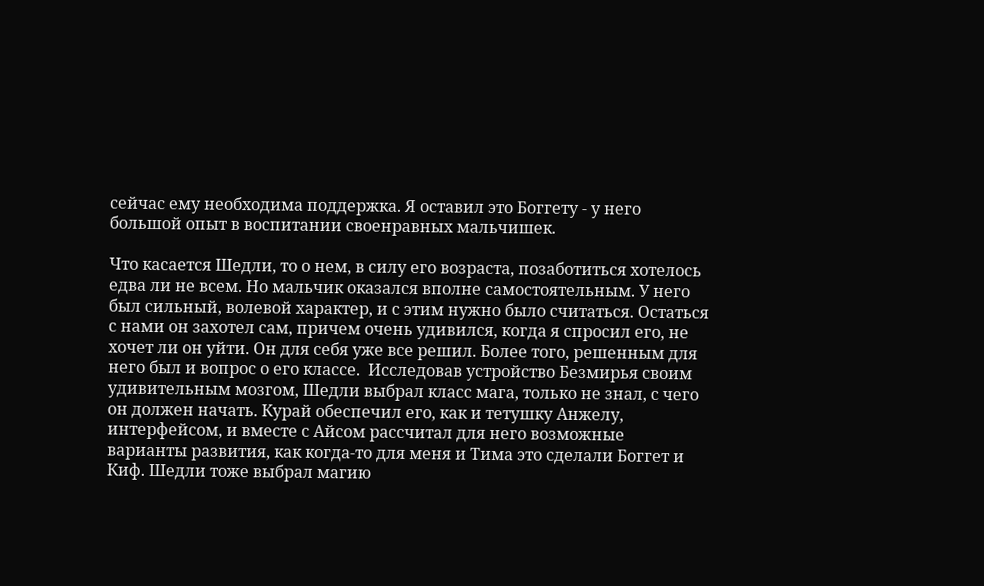сейчас ему необходима поддержка. Я оставил это Боггету - у него большой опыт в воспитании своенравных мальчишек.

Что касается Шедли, то о нем, в силу его возраста, позаботиться хотелось едва ли не всем. Но мальчик оказался вполне самостоятельным. У него был сильный, волевой характер, и с этим нужно было считаться. Остаться с нами он захотел сам, причем очень удивился, когда я спросил его, не хочет ли он уйти. Он для себя уже все решил. Более того, решенным для него был и вопрос о его классе.  Исследовав устройство Безмирья своим удивительным мозгом, Шедли выбрал класс мага, только не знал, с чего он должен начать. Курай обеспечил его, как и тетушку Анжелу, интерфейсом, и вместе с Айсом рассчитал для него возможные варианты развития, как когда-то для меня и Тима это сделали Боггет и Киф. Шедли тоже выбрал магию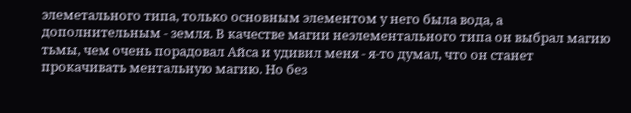элеметального типа, только основным элементом у него была вода, а дополнительным - земля. В качестве магии неэлементального типа он выбрал магию тьмы, чем очень порадовал Айса и удивил меня - я-то думал, что он станет прокачивать ментальную магию. Но без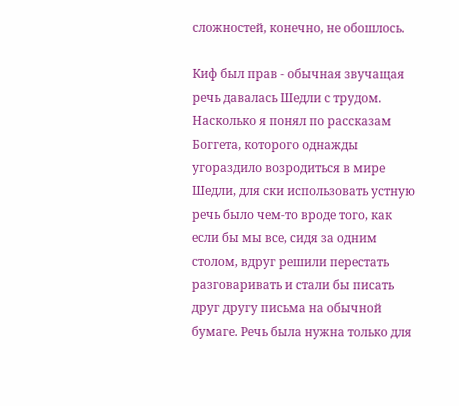сложностей, конечно, не обошлось.

Киф был прав - обычная звучащая речь давалась Шедли с трудом. Насколько я понял по рассказам Боггета, которого однажды угораздило возродиться в мире Шедли, для ски использовать устную речь было чем-то вроде того, как если бы мы все, сидя за одним столом, вдруг решили перестать разговаривать и стали бы писать друг другу письма на обычной бумаге. Речь была нужна только для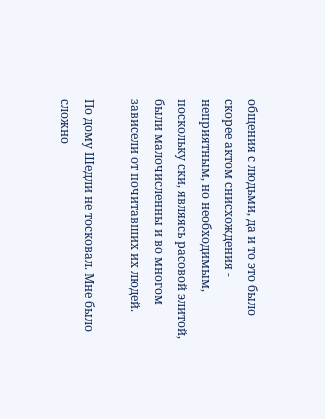общения с людьми, да и то это было скорее актом снисхождения - неприятным, но необходимым, поскольку ски, являясь расовой элитой, были малочисленны и во многом зависели от почитавших их людей.

По дому Шедли не тосковал. Мне было сложно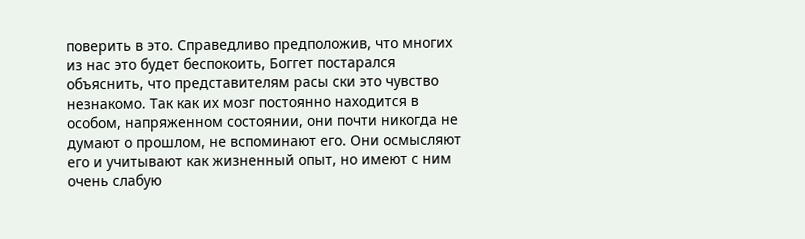поверить в это. Справедливо предположив, что многих из нас это будет беспокоить, Боггет постарался объяснить, что представителям расы ски это чувство незнакомо. Так как их мозг постоянно находится в особом, напряженном состоянии, они почти никогда не думают о прошлом, не вспоминают его. Они осмысляют его и учитывают как жизненный опыт, но имеют с ним очень слабую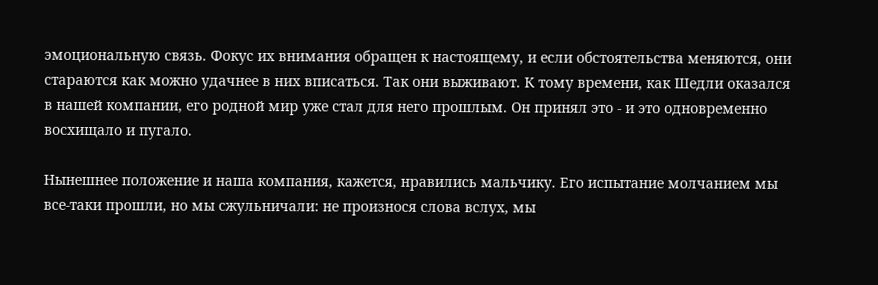эмоциональную связь. Фокус их внимания обращен к настоящему, и если обстоятельства меняются, они стараются как можно удачнее в них вписаться. Так они выживают. К тому времени, как Шедли оказался в нашей компании, его родной мир уже стал для него прошлым. Он принял это - и это одновременно восхищало и пугало.

Нынешнее положение и наша компания, кажется, нравились мальчику. Его испытание молчанием мы все-таки прошли, но мы сжульничали: не произнося слова вслух, мы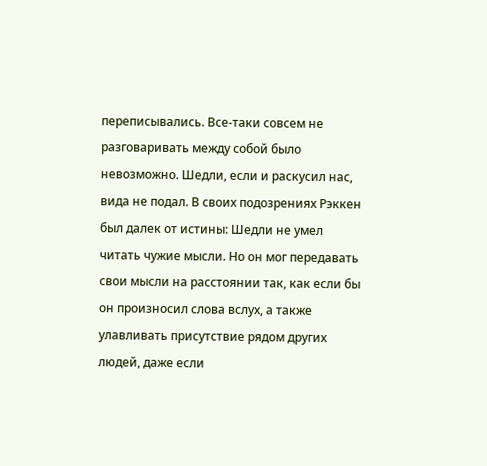переписывались. Все-таки совсем не разговаривать между собой было невозможно. Шедли, если и раскусил нас, вида не подал. В своих подозрениях Рэккен был далек от истины: Шедли не умел читать чужие мысли. Но он мог передавать свои мысли на расстоянии так, как если бы он произносил слова вслух, а также улавливать присутствие рядом других людей, даже если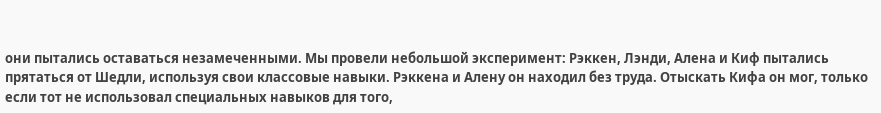они пытались оставаться незамеченными. Мы провели небольшой эксперимент: Рэккен, Лэнди, Алена и Киф пытались прятаться от Шедли, используя свои классовые навыки. Рэккена и Алену он находил без труда. Отыскать Кифа он мог, только если тот не использовал специальных навыков для того,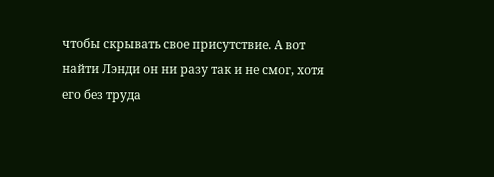чтобы скрывать свое присутствие. А вот найти Лэнди он ни разу так и не смог, хотя его без труда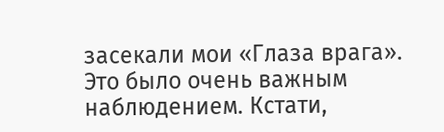засекали мои «Глаза врага». Это было очень важным наблюдением. Кстати,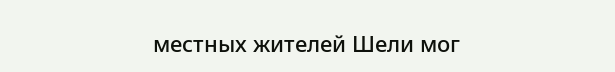местных жителей Шели мог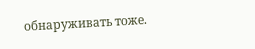обнаруживать тоже.